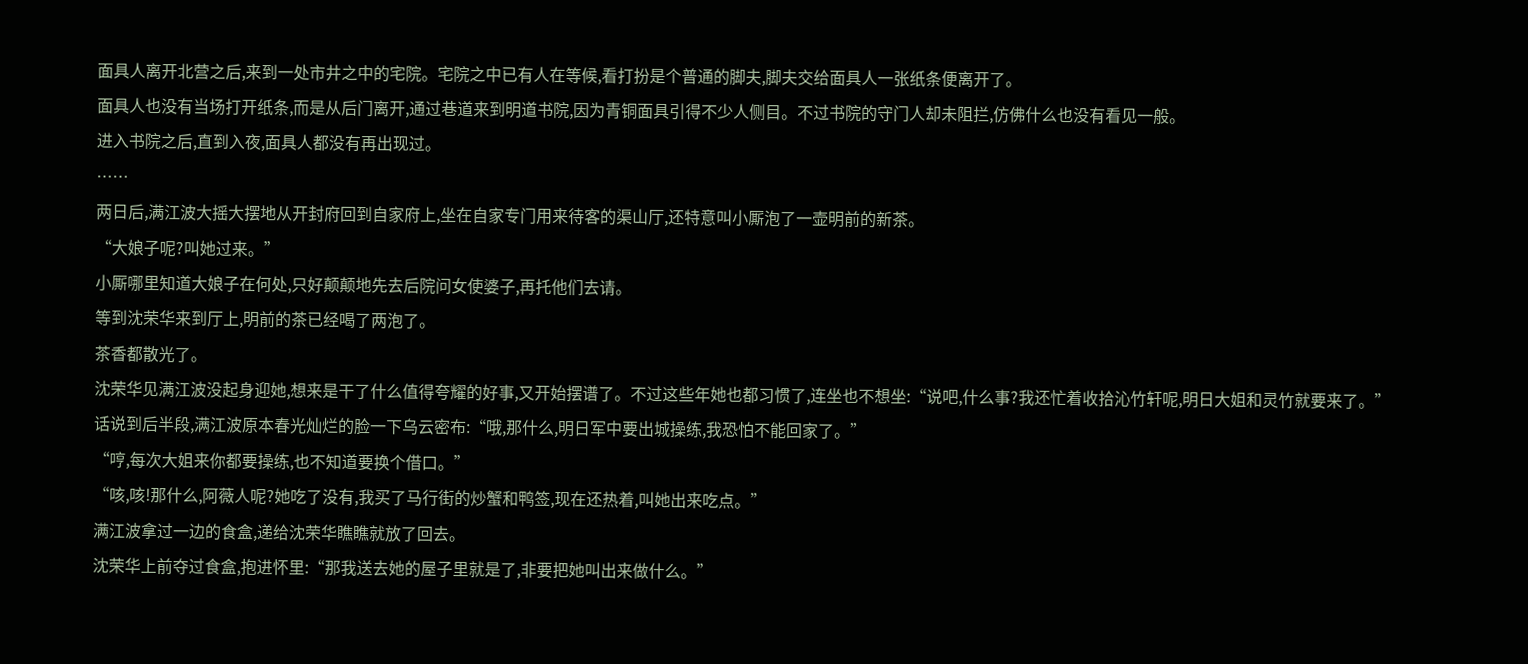面具人离开北营之后,来到一处市井之中的宅院。宅院之中已有人在等候,看打扮是个普通的脚夫,脚夫交给面具人一张纸条便离开了。
面具人也没有当场打开纸条,而是从后门离开,通过巷道来到明道书院,因为青铜面具引得不少人侧目。不过书院的守门人却未阻拦,仿佛什么也没有看见一般。
进入书院之后,直到入夜,面具人都没有再出现过。
……
两日后,满江波大摇大摆地从开封府回到自家府上,坐在自家专门用来待客的渠山厅,还特意叫小厮泡了一壶明前的新茶。
“大娘子呢?叫她过来。”
小厮哪里知道大娘子在何处,只好颠颠地先去后院问女使婆子,再托他们去请。
等到沈荣华来到厅上,明前的茶已经喝了两泡了。
茶香都散光了。
沈荣华见满江波没起身迎她,想来是干了什么值得夸耀的好事,又开始摆谱了。不过这些年她也都习惯了,连坐也不想坐:“说吧,什么事?我还忙着收拾沁竹轩呢,明日大姐和灵竹就要来了。”
话说到后半段,满江波原本春光灿烂的脸一下乌云密布:“哦,那什么,明日军中要出城操练,我恐怕不能回家了。”
“哼,每次大姐来你都要操练,也不知道要换个借口。”
“咳,咳!那什么,阿薇人呢?她吃了没有,我买了马行街的炒蟹和鸭签,现在还热着,叫她出来吃点。”
满江波拿过一边的食盒,递给沈荣华瞧瞧就放了回去。
沈荣华上前夺过食盒,抱进怀里:“那我送去她的屋子里就是了,非要把她叫出来做什么。”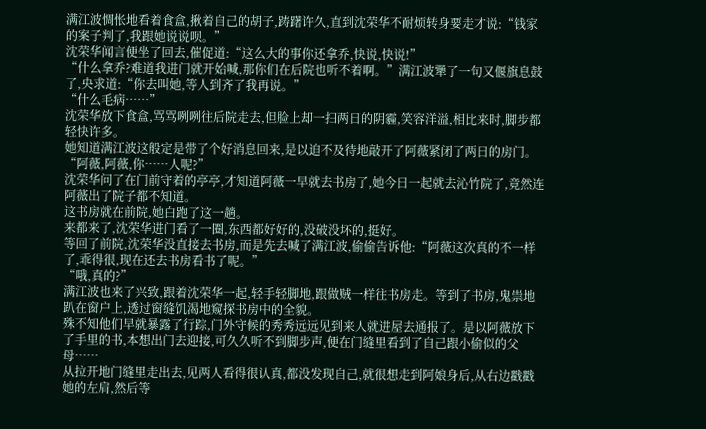满江波惆怅地看着食盒,揪着自己的胡子,踌躇许久,直到沈荣华不耐烦转身要走才说:“钱家的案子判了,我跟她说说呗。”
沈荣华闻言便坐了回去,催促道:“这么大的事你还拿乔,快说,快说!”
“什么拿乔?难道我进门就开始喊,那你们在后院也听不着啊。”满江波犟了一句又偃旗息鼓了,央求道:“你去叫她,等人到齐了我再说。”
“什么毛病……”
沈荣华放下食盒,骂骂咧咧往后院走去,但脸上却一扫两日的阴霾,笑容洋溢,相比来时,脚步都轻快许多。
她知道满江波这般定是带了个好消息回来,是以迫不及待地敲开了阿薇紧闭了两日的房门。
“阿薇,阿薇,你……人呢?”
沈荣华问了在门前守着的亭亭,才知道阿薇一早就去书房了,她今日一起就去沁竹院了,竟然连阿薇出了院子都不知道。
这书房就在前院,她白跑了这一趟。
来都来了,沈荣华进门看了一圈,东西都好好的,没破没坏的,挺好。
等回了前院,沈荣华没直接去书房,而是先去喊了满江波,偷偷告诉他:“阿薇这次真的不一样了,乖得很,现在还去书房看书了呢。”
“哦,真的?”
满江波也来了兴致,跟着沈荣华一起,轻手轻脚地,跟做贼一样往书房走。等到了书房,鬼祟地趴在窗户上,透过窗缝饥渴地窥探书房中的全貌。
殊不知他们早就暴露了行踪,门外守候的秀秀远远见到来人就进屋去通报了。是以阿薇放下了手里的书,本想出门去迎接,可久久听不到脚步声,便在门缝里看到了自己跟小偷似的父母……
从拉开地门缝里走出去,见两人看得很认真,都没发现自己,就很想走到阿娘身后,从右边戳戳她的左肩,然后等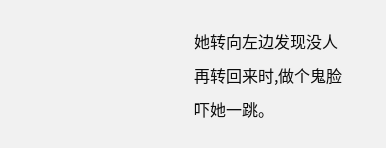她转向左边发现没人再转回来时,做个鬼脸吓她一跳。